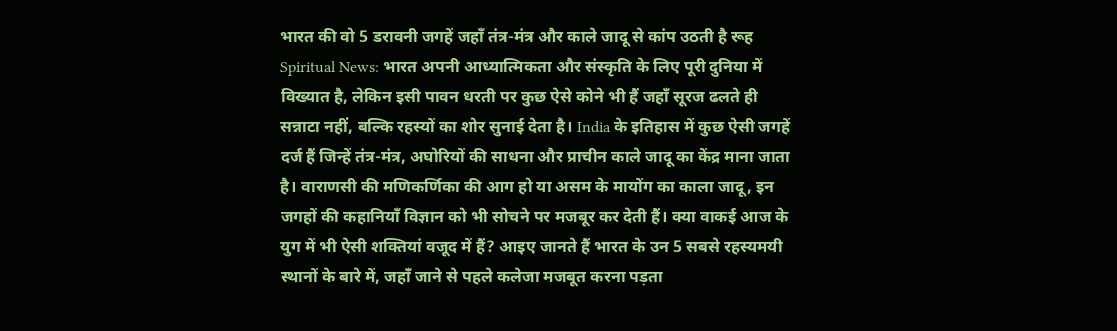भारत की वो 5 डरावनी जगहें जहाँ तंत्र-मंत्र और काले जादू से कांप उठती है रूह
Spiritual News: भारत अपनी आध्यात्मिकता और संस्कृति के लिए पूरी दुनिया में विख्यात है, लेकिन इसी पावन धरती पर कुछ ऐसे कोने भी हैं जहाँ सूरज ढलते ही सन्नाटा नहीं, बल्कि रहस्यों का शोर सुनाई देता है। India के इतिहास में कुछ ऐसी जगहें दर्ज हैं जिन्हें तंत्र-मंत्र, अघोरियों की साधना और प्राचीन काले जादू का केंद्र माना जाता है। वाराणसी की मणिकर्णिका की आग हो या असम के मायोंग का काला जादू, इन जगहों की कहानियाँ विज्ञान को भी सोचने पर मजबूर कर देती हैं। क्या वाकई आज के युग में भी ऐसी शक्तियां वजूद में हैं? आइए जानते हैं भारत के उन 5 सबसे रहस्यमयी स्थानों के बारे में, जहाँ जाने से पहले कलेजा मजबूत करना पड़ता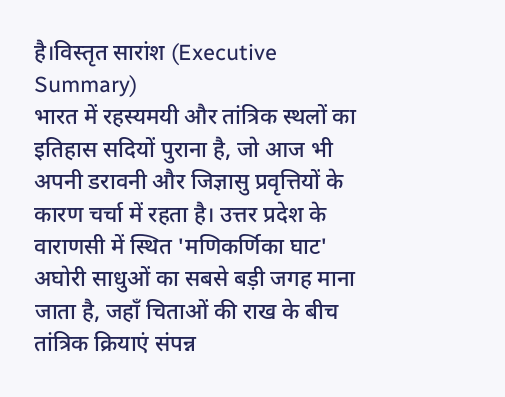है।विस्तृत सारांश (Executive Summary)
भारत में रहस्यमयी और तांत्रिक स्थलों का इतिहास सदियों पुराना है, जो आज भी अपनी डरावनी और जिज्ञासु प्रवृत्तियों के कारण चर्चा में रहता है। उत्तर प्रदेश के वाराणसी में स्थित 'मणिकर्णिका घाट' अघोरी साधुओं का सबसे बड़ी जगह माना जाता है, जहाँ चिताओं की राख के बीच तांत्रिक क्रियाएं संपन्न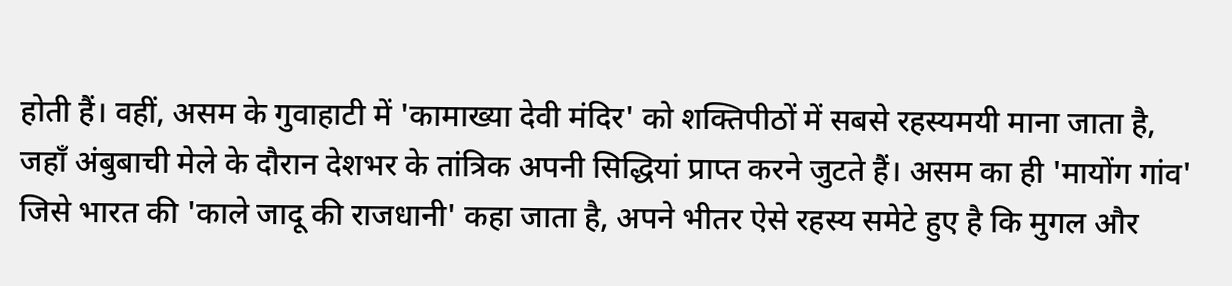होती हैं। वहीं, असम के गुवाहाटी में 'कामाख्या देवी मंदिर' को शक्तिपीठों में सबसे रहस्यमयी माना जाता है, जहाँ अंबुबाची मेले के दौरान देशभर के तांत्रिक अपनी सिद्धियां प्राप्त करने जुटते हैं। असम का ही 'मायोंग गांव' जिसे भारत की 'काले जादू की राजधानी' कहा जाता है, अपने भीतर ऐसे रहस्य समेटे हुए है कि मुगल और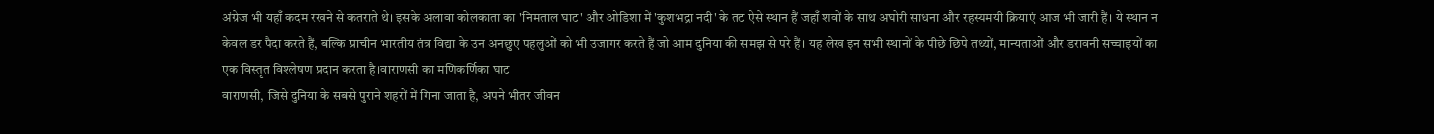अंग्रेज भी यहाँ कदम रखने से कतराते थे। इसके अलावा कोलकाता का 'निमताल घाट' और ओडिशा में 'कुशभद्रा नदी' के तट ऐसे स्थान हैं जहाँ शवों के साथ अघोरी साधना और रहस्यमयी क्रियाएं आज भी जारी हैं। ये स्थान न केवल डर पैदा करते हैं, बल्कि प्राचीन भारतीय तंत्र विद्या के उन अनछुए पहलुओं को भी उजागर करते हैं जो आम दुनिया की समझ से परे हैं। यह लेख इन सभी स्थानों के पीछे छिपे तथ्यों, मान्यताओं और डरावनी सच्चाइयों का एक विस्तृत विश्लेषण प्रदान करता है।वाराणसी का मणिकर्णिका घाट
वाराणसी, जिसे दुनिया के सबसे पुराने शहरों में गिना जाता है, अपने भीतर जीवन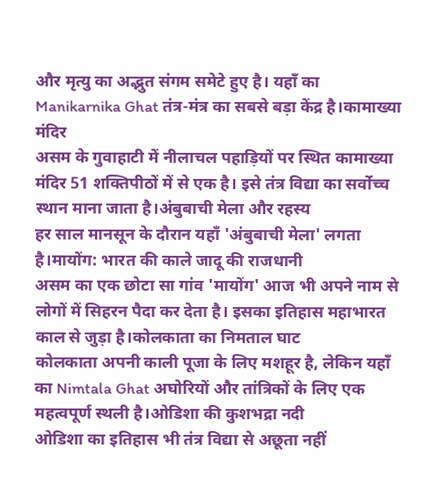और मृत्यु का अद्भुत संगम समेटे हुए है। यहाँ का Manikarnika Ghat तंत्र-मंत्र का सबसे बड़ा केंद्र है।कामाख्या मंदिर
असम के गुवाहाटी में नीलाचल पहाड़ियों पर स्थित कामाख्या मंदिर 51 शक्तिपीठों में से एक है। इसे तंत्र विद्या का सर्वोच्च स्थान माना जाता है।अंबुबाची मेला और रहस्य
हर साल मानसून के दौरान यहाँ 'अंबुबाची मेला' लगता है।मायोंग: भारत की काले जादू की राजधानी
असम का एक छोटा सा गांव 'मायोंग' आज भी अपने नाम से लोगों में सिहरन पैदा कर देता है। इसका इतिहास महाभारत काल से जुड़ा है।कोलकाता का निमताल घाट
कोलकाता अपनी काली पूजा के लिए मशहूर है, लेकिन यहाँ का Nimtala Ghat अघोरियों और तांत्रिकों के लिए एक महत्वपूर्ण स्थली है।ओडिशा की कुशभद्रा नदी
ओडिशा का इतिहास भी तंत्र विद्या से अछूता नहीं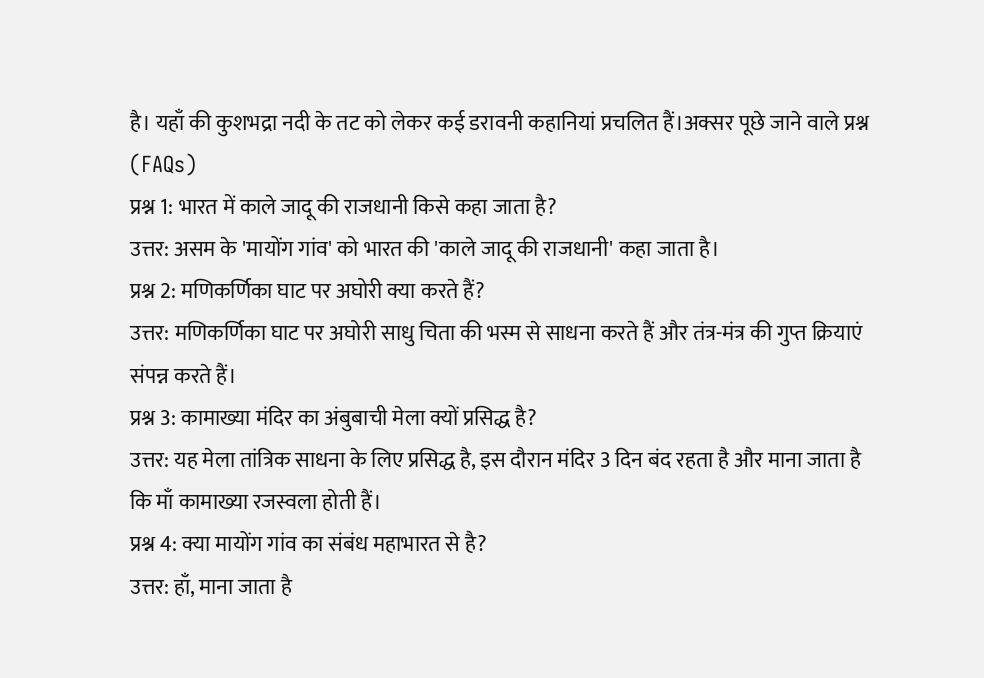है। यहाँ की कुशभद्रा नदी के तट को लेकर कई डरावनी कहानियां प्रचलित हैं।अक्सर पूछे जाने वाले प्रश्न (FAQs)
प्रश्न 1: भारत में काले जादू की राजधानी किसे कहा जाता है?
उत्तर: असम के 'मायोंग गांव' को भारत की 'काले जादू की राजधानी' कहा जाता है।
प्रश्न 2: मणिकर्णिका घाट पर अघोरी क्या करते हैं?
उत्तर: मणिकर्णिका घाट पर अघोरी साधु चिता की भस्म से साधना करते हैं और तंत्र-मंत्र की गुप्त क्रियाएं संपन्न करते हैं।
प्रश्न 3: कामाख्या मंदिर का अंबुबाची मेला क्यों प्रसिद्ध है?
उत्तर: यह मेला तांत्रिक साधना के लिए प्रसिद्ध है, इस दौरान मंदिर 3 दिन बंद रहता है और माना जाता है कि माँ कामाख्या रजस्वला होती हैं।
प्रश्न 4: क्या मायोंग गांव का संबंध महाभारत से है?
उत्तर: हाँ, माना जाता है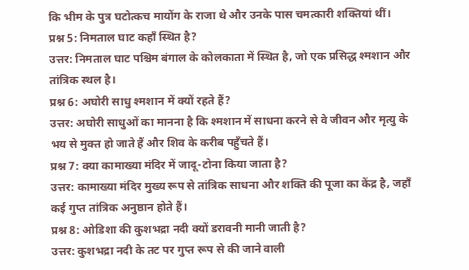कि भीम के पुत्र घटोत्कच मायोंग के राजा थे और उनके पास चमत्कारी शक्तियां थीं।
प्रश्न 5: निमताल घाट कहाँ स्थित है?
उत्तर: निमताल घाट पश्चिम बंगाल के कोलकाता में स्थित है, जो एक प्रसिद्ध श्मशान और तांत्रिक स्थल है।
प्रश्न 6: अघोरी साधु श्मशान में क्यों रहते हैं?
उत्तर: अघोरी साधुओं का मानना है कि श्मशान में साधना करने से वे जीवन और मृत्यु के भय से मुक्त हो जाते हैं और शिव के करीब पहुँचते हैं।
प्रश्न 7: क्या कामाख्या मंदिर में जादू-टोना किया जाता है?
उत्तर: कामाख्या मंदिर मुख्य रूप से तांत्रिक साधना और शक्ति की पूजा का केंद्र है, जहाँ कई गुप्त तांत्रिक अनुष्ठान होते हैं।
प्रश्न 8: ओडिशा की कुशभद्रा नदी क्यों डरावनी मानी जाती है?
उत्तर: कुशभद्रा नदी के तट पर गुप्त रूप से की जाने वाली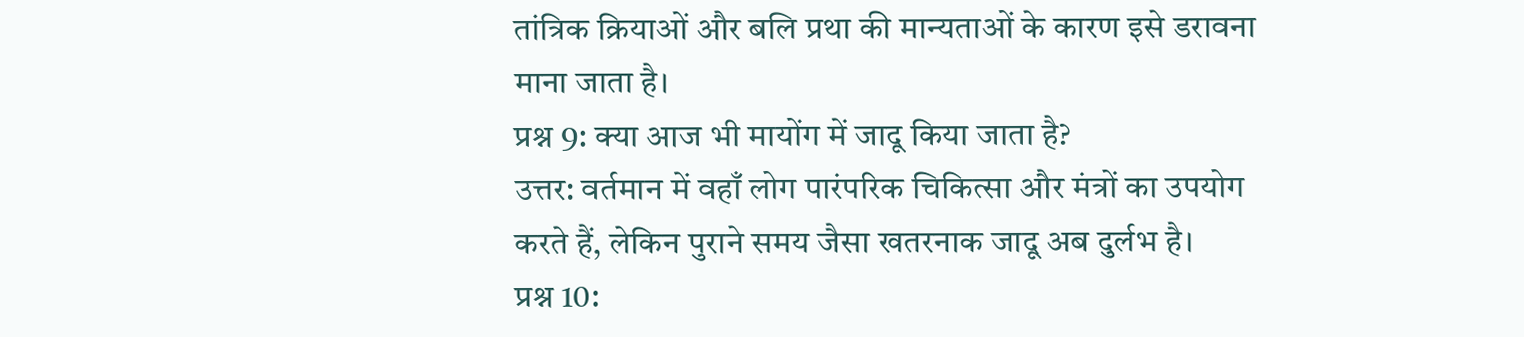तांत्रिक क्रियाओं और बलि प्रथा की मान्यताओं के कारण इसे डरावना माना जाता है।
प्रश्न 9: क्या आज भी मायोंग में जादू किया जाता है?
उत्तर: वर्तमान में वहाँ लोग पारंपरिक चिकित्सा और मंत्रों का उपयोग करते हैं, लेकिन पुराने समय जैसा खतरनाक जादू अब दुर्लभ है।
प्रश्न 10: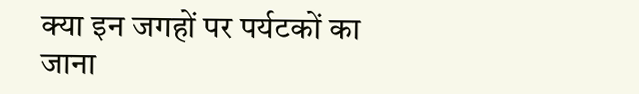क्या इन जगहों पर पर्यटकों का जाना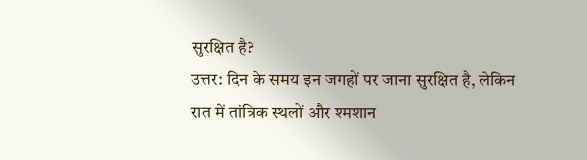सुरक्षित है?
उत्तर: दिन के समय इन जगहों पर जाना सुरक्षित है, लेकिन रात में तांत्रिक स्थलों और श्मशान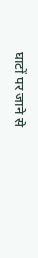घाटों पर जाने से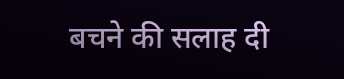बचने की सलाह दी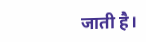जाती है।